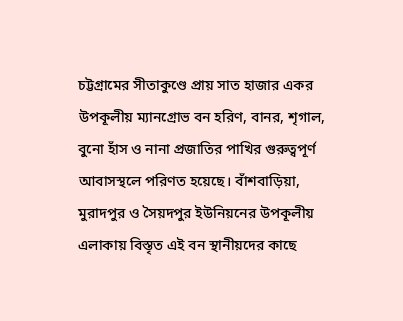চট্টগ্রামের সীতাকুণ্ডে প্রায় সাত হাজার একর উপকূলীয় ম্যানগ্রোভ বন হরিণ, বানর, শৃগাল, বুনো হাঁস ও নানা প্রজাতির পাখির গুরুত্বপূর্ণ আবাসস্থলে পরিণত হয়েছে। বাঁশবাড়িয়া, মুরাদপুর ও সৈয়দপুর ইউনিয়নের উপকূলীয় এলাকায় বিস্তৃত এই বন স্থানীয়দের কাছে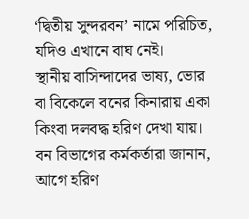‘দ্বিতীয় সুন্দরবন’ নামে পরিচিত, যদিও এখানে বাঘ নেই।
স্থানীয় বাসিন্দাদের ভাষ্য, ভোর বা বিকেলে বনের কিনারায় একা কিংবা দলবদ্ধ হরিণ দেখা যায়। বন বিভাগের কর্মকর্তারা জানান, আগে হরিণ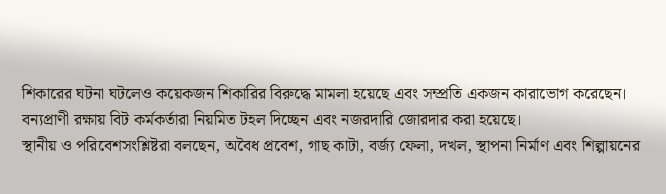শিকারের ঘটনা ঘটলেও কয়েকজন শিকারির বিরুদ্ধে মামলা হয়েছে এবং সম্প্রতি একজন কারাভোগ করেছেন। বন্যপ্রাণী রক্ষায় বিট কর্মকর্তারা নিয়মিত টহল দিচ্ছেন এবং নজরদারি জোরদার করা হয়েছে।
স্থানীয় ও পরিবেশসংশ্লিষ্টরা বলছেন, অবৈধ প্রবেশ, গাছ কাটা, বর্জ্য ফেলা, দখল, স্থাপনা নির্মাণ এবং শিল্পায়নের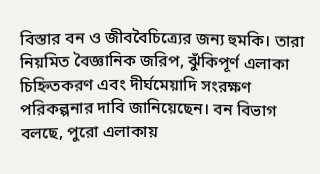বিস্তার বন ও জীববৈচিত্র্যের জন্য হুমকি। তারা নিয়মিত বৈজ্ঞানিক জরিপ, ঝুঁকিপূর্ণ এলাকা চিহ্নিতকরণ এবং দীর্ঘমেয়াদি সংরক্ষণ পরিকল্পনার দাবি জানিয়েছেন। বন বিভাগ বলছে, পুরো এলাকায়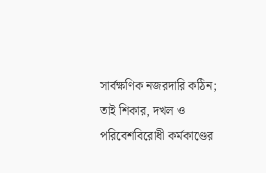সার্বক্ষণিক নজরদারি কঠিন; তাই শিকার, দখল ও পরিবেশবিরোধী কর্মকাণ্ডের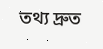তথ্য দ্রুত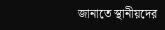জানাতে স্থানীয়দের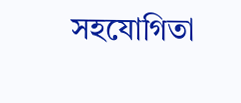সহযোগিতা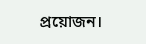প্রয়োজন।